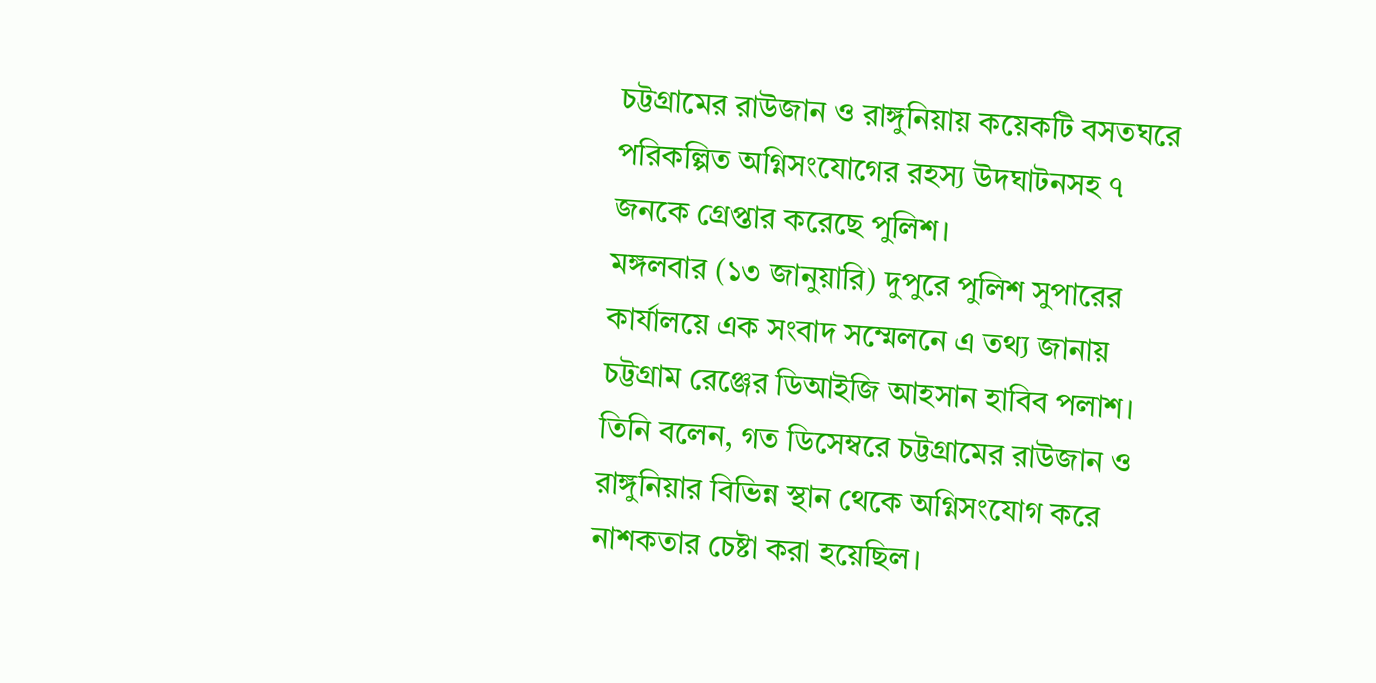চট্টগ্রামের রাউজান ও রাঙ্গুনিয়ায় কয়েকটি বসতঘরে পরিকল্পিত অগ্নিসংযোগের রহস্য উদঘাটনসহ ৭ জনকে গ্রেপ্তার করেছে পুলিশ।
মঙ্গলবার (১৩ জানুয়ারি) দুপুরে পুলিশ সুপারের কার্যালয়ে এক সংবাদ সম্মেলনে এ তথ্য জানায় চট্টগ্রাম রেঞ্জের ডিআইজি আহসান হাবিব পলাশ।
তিনি বলেন, গত ডিসেম্বরে চট্টগ্রামের রাউজান ও রাঙ্গুনিয়ার বিভিন্ন স্থান থেকে অগ্নিসংযোগ করে নাশকতার চেষ্টা করা হয়েছিল।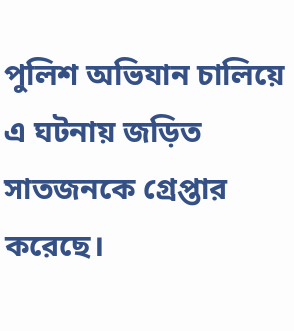পুলিশ অভিযান চালিয়ে এ ঘটনায় জড়িত সাতজনকে গ্রেপ্তার করেছে।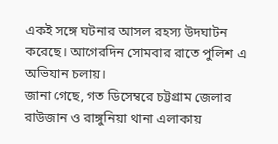একই সঙ্গে ঘটনার আসল রহস্য উদঘাটন করেছে। আগেরদিন সোমবার রাতে পুলিশ এ অভিযান চলায়।
জানা গেছে, গত ডিসেম্বরে চট্টগ্রাম জেলার রাউজান ও রাঙ্গুনিয়া থানা এলাকায়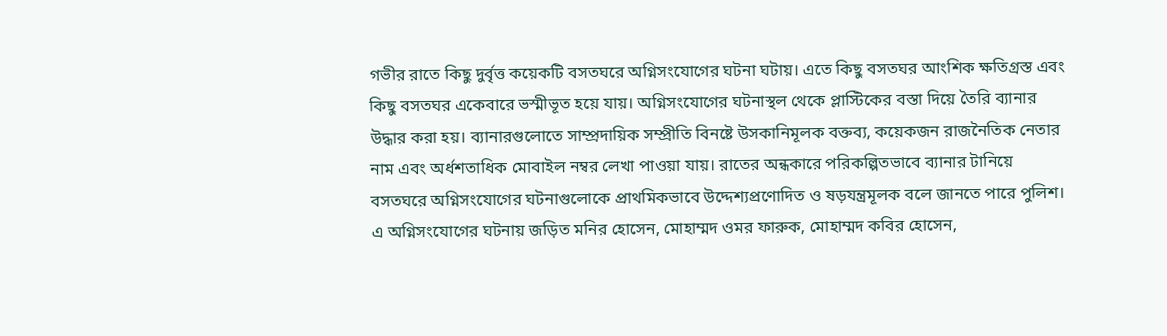গভীর রাতে কিছু দুর্বৃত্ত কয়েকটি বসতঘরে অগ্নিসংযোগের ঘটনা ঘটায়। এতে কিছু বসতঘর আংশিক ক্ষতিগ্রস্ত এবং কিছু বসতঘর একেবারে ভস্মীভূত হয়ে যায়। অগ্নিসংযোগের ঘটনাস্থল থেকে প্লাস্টিকের বস্তা দিয়ে তৈরি ব্যানার উদ্ধার করা হয়। ব্যানারগুলোতে সাম্প্রদায়িক সম্প্রীতি বিনষ্টে উসকানিমূলক বক্তব্য, কয়েকজন রাজনৈতিক নেতার নাম এবং অর্ধশতাধিক মোবাইল নম্বর লেখা পাওয়া যায়। রাতের অন্ধকারে পরিকল্পিতভাবে ব্যানার টানিয়ে বসতঘরে অগ্নিসংযোগের ঘটনাগুলোকে প্রাথমিকভাবে উদ্দেশ্যপ্রণোদিত ও ষড়যন্ত্রমূলক বলে জানতে পারে পুলিশ।
এ অগ্নিসংযোগের ঘটনায় জড়িত মনির হোসেন, মোহাম্মদ ওমর ফারুক, মোহাম্মদ কবির হোসেন,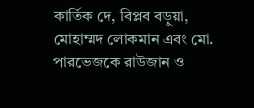কার্তিক দে, বিপ্লব বড়ুয়া, মোহাম্মদ লোকমান এবং মো. পারভেজকে রাউজান ও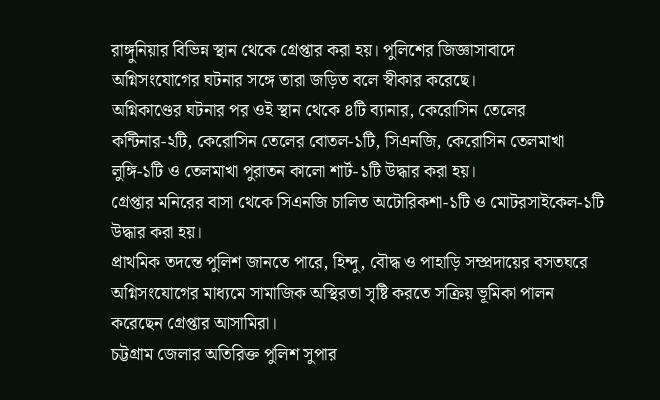রাঙ্গুনিয়ার বিভিন্ন স্থান থেকে গ্রেপ্তার করা হয়। পুলিশের জিজ্ঞাসাবাদে অগ্নিসংযোগের ঘটনার সঙ্গে তারা জড়িত বলে স্বীকার করেছে।
অগ্নিকাণ্ডের ঘটনার পর ওই স্থান থেকে ৪টি ব্যানার, কেরোসিন তেলের কন্টিনার-২টি, কেরোসিন তেলের বোতল-১টি, সিএনজি, কেরোসিন তেলমাখা লুঙ্গি-১টি ও তেলমাখা পুরাতন কালো শার্ট-১টি উদ্ধার করা হয়।
গ্রেপ্তার মনিরের বাসা থেকে সিএনজি চালিত অটোরিকশা-১টি ও মোটরসাইকেল-১টি উদ্ধার করা হয়।
প্রাথমিক তদন্তে পুলিশ জানতে পারে, হিন্দু, বৌদ্ধ ও পাহাড়ি সম্প্রদায়ের বসতঘরে অগ্নিসংযোগের মাধ্যমে সামাজিক অস্থিরতা সৃষ্টি করতে সক্রিয় ভূমিকা পালন করেছেন গ্রেপ্তার আসামিরা।
চট্টগ্রাম জেলার অতিরিক্ত পুলিশ সুপার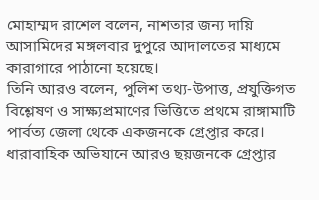মোহাম্মদ রাশেল বলেন, নাশতার জন্য দায়ি আসামিদের মঙ্গলবার দুপুরে আদালতের মাধ্যমে কারাগারে পাঠানো হয়েছে।
তিনি আরও বলেন, পুলিশ তথ্য-উপাত্ত, প্রযুক্তিগত বিশ্লেষণ ও সাক্ষ্যপ্রমাণের ভিত্তিতে প্রথমে রাঙ্গামাটি পার্বত্য জেলা থেকে একজনকে গ্রেপ্তার করে। ধারাবাহিক অভিযানে আরও ছয়জনকে গ্রেপ্তার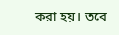করা হয়। তবে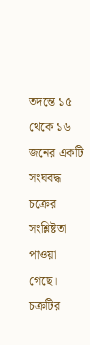তদন্তে ১৫ থেকে ১৬ জনের একটি সংঘবদ্ধ চক্রের সংশ্লিষ্টতা পাওয়া গেছে। চক্রটির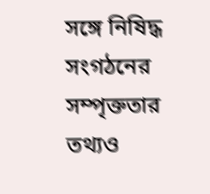সঙ্গে নিষিদ্ধ সংগঠনের সম্পৃক্ততার তথ্যও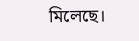মিলেছে।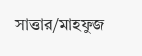সাত্তার/মাহফুজ